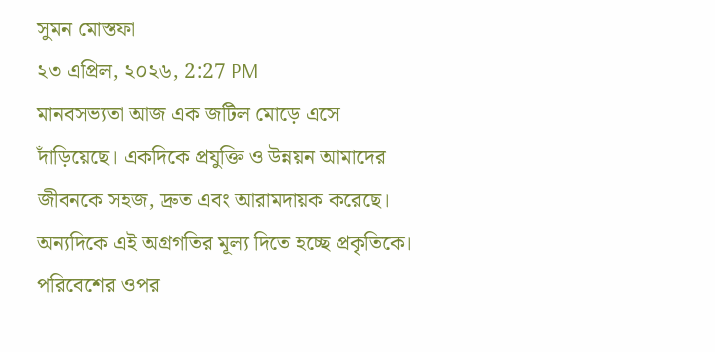সুমন মোস্তফা
২৩ এপ্রিল, ২০২৬, 2:27 PM
মানবসভ্যতা আজ এক জটিল মোড়ে এসে দাঁড়িয়েছে। একদিকে প্রযুক্তি ও উন্নয়ন আমাদের জীবনকে সহজ, দ্রুত এবং আরামদায়ক করেছে। অন্যদিকে এই অগ্রগতির মূল্য দিতে হচ্ছে প্রকৃতিকে। পরিবেশের ওপর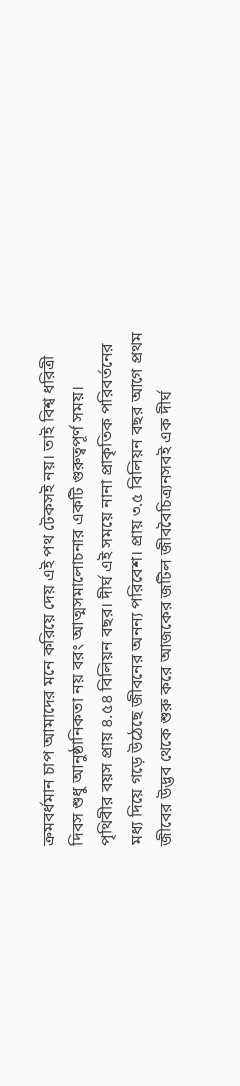ক্রমবর্ধমান চাপ আমাদের মনে করিয়ে দেয় এই পথ টেকসই নয়। তাই বিশ্ব ধরিত্রী দিবস শুধু আনুষ্ঠানিকতা নয় বরং আত্মসমালোচনার একটি গুরুত্বপূর্ণ সময়।
পৃথিবীর বয়স প্রায় ৪.৫৪ বিলিয়ন বছর। দীর্ঘ এই সময়ে নানা প্রাকৃতিক পরিবর্তনের মধ্য দিয়ে গড়ে উঠেছে জীবনের অনন্য পরিবেশ। প্রায় ৩.৫ বিলিয়ন বছর আগে প্রথম জীবের উদ্ভব থেকে শুরু করে আজকের জটিল জীববৈচিত্র্যনসবই এক দীর্ঘ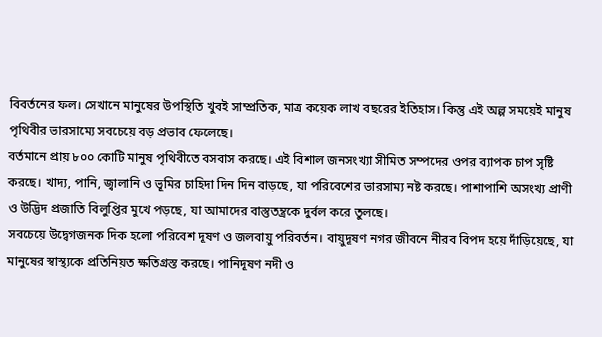বিবর্তনের ফল। সেখানে মানুষের উপস্থিতি খুবই সাম্প্রতিক, মাত্র কয়েক লাখ বছরের ইতিহাস। কিন্তু এই অল্প সময়েই মানুষ পৃথিবীর ভারসাম্যে সবচেয়ে বড় প্রভাব ফেলেছে।
বর্তমানে প্রায় ৮০০ কোটি মানুষ পৃথিবীতে বসবাস করছে। এই বিশাল জনসংখ্যা সীমিত সম্পদের ওপর ব্যাপক চাপ সৃষ্টি করছে। খাদ্য, পানি, জ্বালানি ও ভূমির চাহিদা দিন দিন বাড়ছে, যা পরিবেশের ভারসাম্য নষ্ট করছে। পাশাপাশি অসংখ্য প্রাণী ও উদ্ভিদ প্রজাতি বিলুপ্তির মুখে পড়ছে, যা আমাদের বাস্তুতন্ত্রকে দুর্বল করে তুলছে।
সবচেয়ে উদ্বেগজনক দিক হলো পরিবেশ দূষণ ও জলবায়ু পরিবর্তন। বায়ুদূষণ নগর জীবনে নীরব বিপদ হয়ে দাঁড়িয়েছে, যা মানুষের স্বাস্থ্যকে প্রতিনিয়ত ক্ষতিগ্রস্ত করছে। পানিদূষণ নদী ও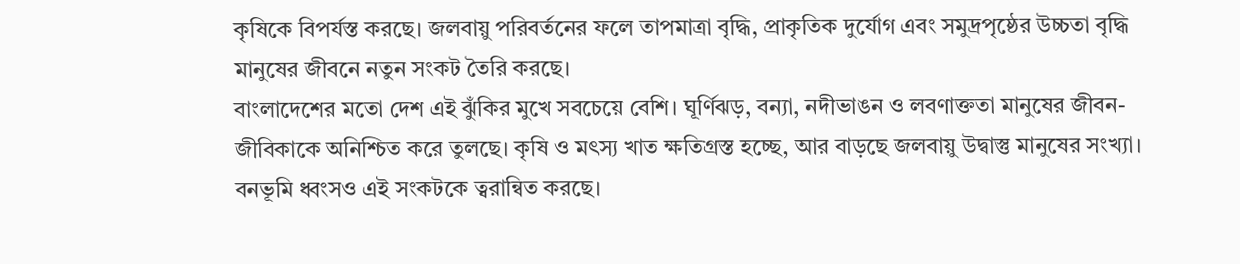কৃষিকে বিপর্যস্ত করছে। জলবায়ু পরিবর্তনের ফলে তাপমাত্রা বৃদ্ধি, প্রাকৃতিক দুর্যোগ এবং সমুদ্রপৃষ্ঠের উচ্চতা বৃদ্ধি মানুষের জীবনে নতুন সংকট তৈরি করছে।
বাংলাদেশের মতো দেশ এই ঝুঁকির মুখে সবচেয়ে বেশি। ঘূর্ণিঝড়, বন্যা, নদীভাঙন ও লবণাক্ততা মানুষের জীবন-জীবিকাকে অনিশ্চিত করে তুলছে। কৃষি ও মৎস্য খাত ক্ষতিগ্রস্ত হচ্ছে, আর বাড়ছে জলবায়ু উদ্বাস্তু মানুষের সংখ্যা।
বনভূমি ধ্বংসও এই সংকটকে ত্বরান্বিত করছে।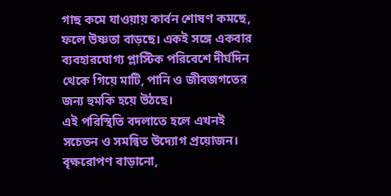গাছ কমে যাওয়ায় কার্বন শোষণ কমছে, ফলে উষ্ণতা বাড়ছে। একই সঙ্গে একবার ব্যবহারযোগ্য প্লাস্টিক পরিবেশে দীর্ঘদিন থেকে গিয়ে মাটি, পানি ও জীবজগতের জন্য হুমকি হয়ে উঠছে।
এই পরিস্থিতি বদলাতে হলে এখনই সচেতন ও সমন্বিত উদ্যোগ প্রয়োজন। বৃক্ষরোপণ বাড়ানো,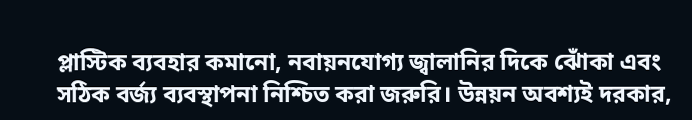প্লাস্টিক ব্যবহার কমানো, নবায়নযোগ্য জ্বালানির দিকে ঝোঁকা এবং সঠিক বর্জ্য ব্যবস্থাপনা নিশ্চিত করা জরুরি। উন্নয়ন অবশ্যই দরকার,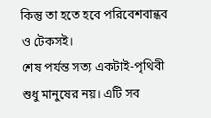কিন্তু তা হতে হবে পরিবেশবান্ধব ও টেকসই।
শেষ পর্যন্ত সত্য একটাই-পৃথিবী শুধু মানুষের নয়। এটি সব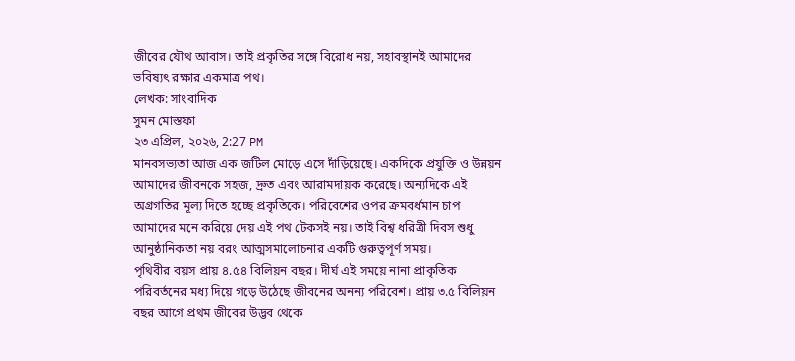জীবের যৌথ আবাস। তাই প্রকৃতির সঙ্গে বিরোধ নয়, সহাবস্থানই আমাদের ভবিষ্যৎ রক্ষার একমাত্র পথ।
লেখক: সাংবাদিক
সুমন মোস্তফা
২৩ এপ্রিল, ২০২৬, 2:27 PM
মানবসভ্যতা আজ এক জটিল মোড়ে এসে দাঁড়িয়েছে। একদিকে প্রযুক্তি ও উন্নয়ন আমাদের জীবনকে সহজ, দ্রুত এবং আরামদায়ক করেছে। অন্যদিকে এই অগ্রগতির মূল্য দিতে হচ্ছে প্রকৃতিকে। পরিবেশের ওপর ক্রমবর্ধমান চাপ আমাদের মনে করিয়ে দেয় এই পথ টেকসই নয়। তাই বিশ্ব ধরিত্রী দিবস শুধু আনুষ্ঠানিকতা নয় বরং আত্মসমালোচনার একটি গুরুত্বপূর্ণ সময়।
পৃথিবীর বয়স প্রায় ৪.৫৪ বিলিয়ন বছর। দীর্ঘ এই সময়ে নানা প্রাকৃতিক পরিবর্তনের মধ্য দিয়ে গড়ে উঠেছে জীবনের অনন্য পরিবেশ। প্রায় ৩.৫ বিলিয়ন বছর আগে প্রথম জীবের উদ্ভব থেকে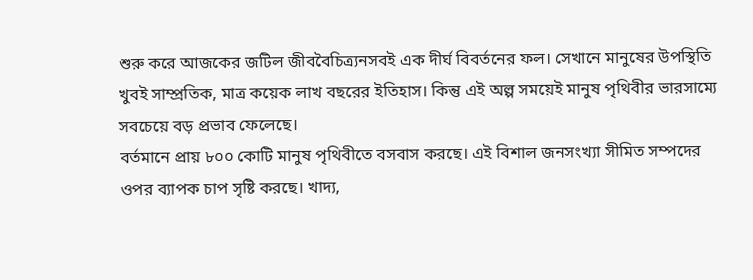শুরু করে আজকের জটিল জীববৈচিত্র্যনসবই এক দীর্ঘ বিবর্তনের ফল। সেখানে মানুষের উপস্থিতি খুবই সাম্প্রতিক, মাত্র কয়েক লাখ বছরের ইতিহাস। কিন্তু এই অল্প সময়েই মানুষ পৃথিবীর ভারসাম্যে সবচেয়ে বড় প্রভাব ফেলেছে।
বর্তমানে প্রায় ৮০০ কোটি মানুষ পৃথিবীতে বসবাস করছে। এই বিশাল জনসংখ্যা সীমিত সম্পদের ওপর ব্যাপক চাপ সৃষ্টি করছে। খাদ্য,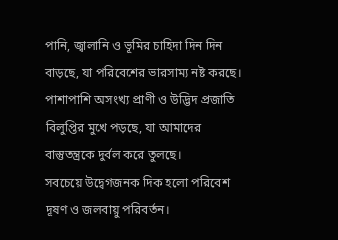পানি, জ্বালানি ও ভূমির চাহিদা দিন দিন বাড়ছে, যা পরিবেশের ভারসাম্য নষ্ট করছে। পাশাপাশি অসংখ্য প্রাণী ও উদ্ভিদ প্রজাতি বিলুপ্তির মুখে পড়ছে, যা আমাদের বাস্তুতন্ত্রকে দুর্বল করে তুলছে।
সবচেয়ে উদ্বেগজনক দিক হলো পরিবেশ দূষণ ও জলবায়ু পরিবর্তন।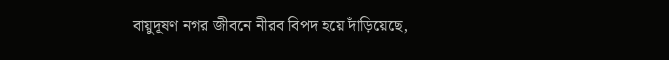বায়ুদূষণ নগর জীবনে নীরব বিপদ হয়ে দাঁড়িয়েছে,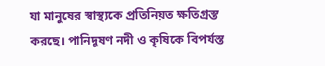যা মানুষের স্বাস্থ্যকে প্রতিনিয়ত ক্ষতিগ্রস্ত করছে। পানিদূষণ নদী ও কৃষিকে বিপর্যস্ত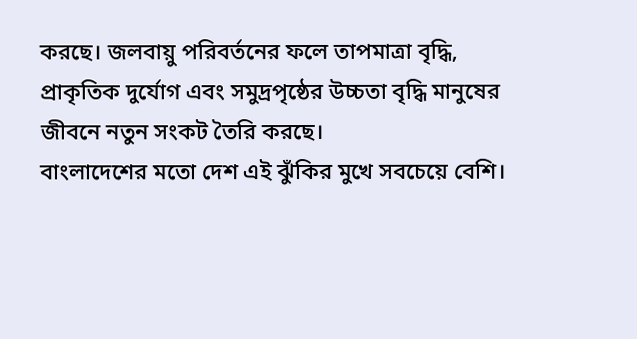করছে। জলবায়ু পরিবর্তনের ফলে তাপমাত্রা বৃদ্ধি, প্রাকৃতিক দুর্যোগ এবং সমুদ্রপৃষ্ঠের উচ্চতা বৃদ্ধি মানুষের জীবনে নতুন সংকট তৈরি করছে।
বাংলাদেশের মতো দেশ এই ঝুঁকির মুখে সবচেয়ে বেশি।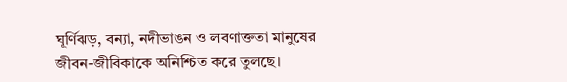ঘূর্ণিঝড়, বন্যা, নদীভাঙন ও লবণাক্ততা মানুষের জীবন-জীবিকাকে অনিশ্চিত করে তুলছে।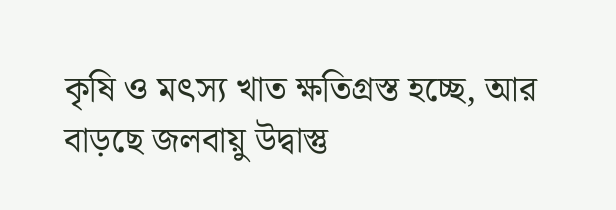কৃষি ও মৎস্য খাত ক্ষতিগ্রস্ত হচ্ছে, আর বাড়ছে জলবায়ু উদ্বাস্তু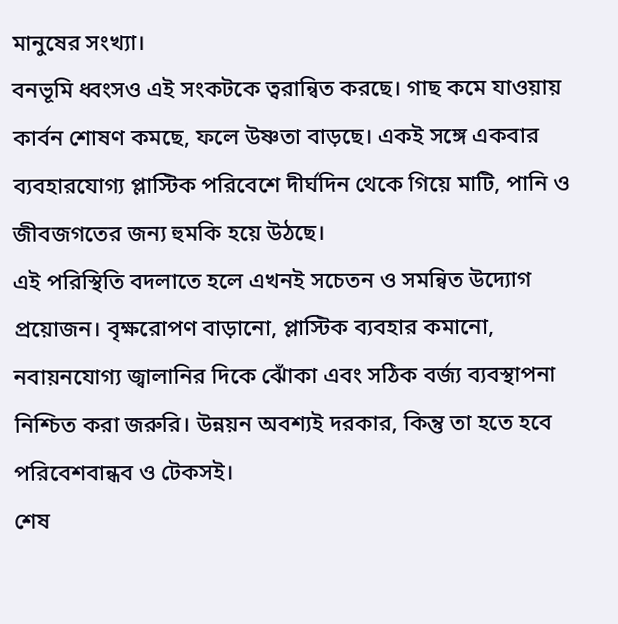মানুষের সংখ্যা।
বনভূমি ধ্বংসও এই সংকটকে ত্বরান্বিত করছে। গাছ কমে যাওয়ায় কার্বন শোষণ কমছে, ফলে উষ্ণতা বাড়ছে। একই সঙ্গে একবার ব্যবহারযোগ্য প্লাস্টিক পরিবেশে দীর্ঘদিন থেকে গিয়ে মাটি, পানি ও জীবজগতের জন্য হুমকি হয়ে উঠছে।
এই পরিস্থিতি বদলাতে হলে এখনই সচেতন ও সমন্বিত উদ্যোগ প্রয়োজন। বৃক্ষরোপণ বাড়ানো, প্লাস্টিক ব্যবহার কমানো, নবায়নযোগ্য জ্বালানির দিকে ঝোঁকা এবং সঠিক বর্জ্য ব্যবস্থাপনা নিশ্চিত করা জরুরি। উন্নয়ন অবশ্যই দরকার, কিন্তু তা হতে হবে পরিবেশবান্ধব ও টেকসই।
শেষ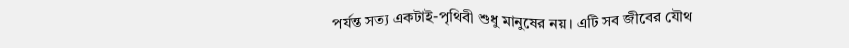পর্যন্ত সত্য একটাই-পৃথিবী শুধু মানুষের নয়। এটি সব জীবের যৌথ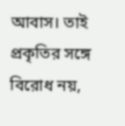আবাস। তাই প্রকৃতির সঙ্গে বিরোধ নয়,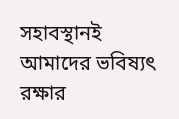সহাবস্থানই আমাদের ভবিষ্যৎ রক্ষার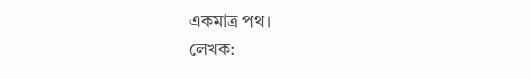একমাত্র পথ।
লেখক: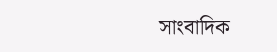সাংবাদিক